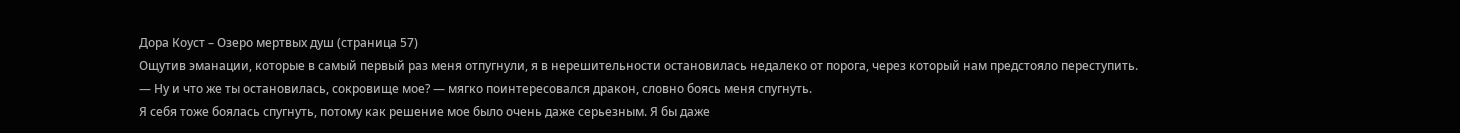Дора Коуст – Озеро мертвых душ (страница 57)
Ощутив эманации, которые в самый первый раз меня отпугнули, я в нерешительности остановилась недалеко от порога, через который нам предстояло переступить.
— Ну и что же ты остановилась, сокровище мое? — мягко поинтересовался дракон, словно боясь меня спугнуть.
Я себя тоже боялась спугнуть, потому как решение мое было очень даже серьезным. Я бы даже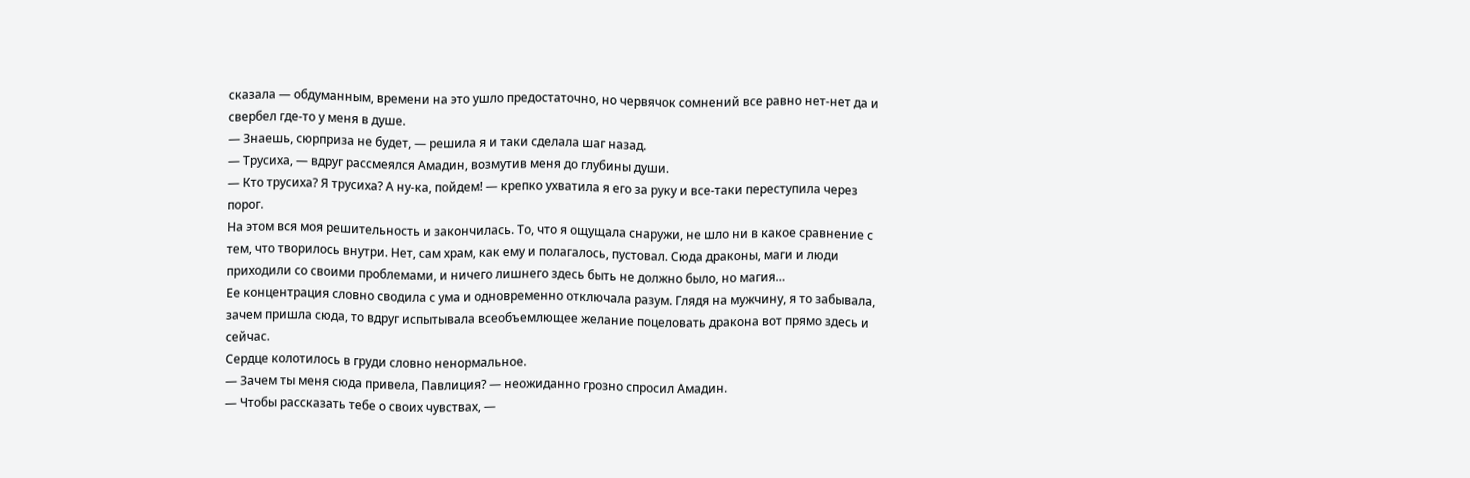сказала — обдуманным, времени на это ушло предостаточно, но червячок сомнений все равно нет-нет да и свербел где-то у меня в душе.
— Знаешь, сюрприза не будет, — решила я и таки сделала шаг назад.
— Трусиха, — вдруг рассмеялся Амадин, возмутив меня до глубины души.
— Кто трусиха? Я трусиха? А ну-ка, пойдем! — крепко ухватила я его за руку и все-таки переступила через порог.
На этом вся моя решительность и закончилась. То, что я ощущала снаружи, не шло ни в какое сравнение с тем, что творилось внутри. Нет, сам храм, как ему и полагалось, пустовал. Сюда драконы, маги и люди приходили со своими проблемами, и ничего лишнего здесь быть не должно было, но магия…
Ее концентрация словно сводила с ума и одновременно отключала разум. Глядя на мужчину, я то забывала, зачем пришла сюда, то вдруг испытывала всеобъемлющее желание поцеловать дракона вот прямо здесь и сейчас.
Сердце колотилось в груди словно ненормальное.
— Зачем ты меня сюда привела, Павлиция? — неожиданно грозно спросил Амадин.
— Чтобы рассказать тебе о своих чувствах, —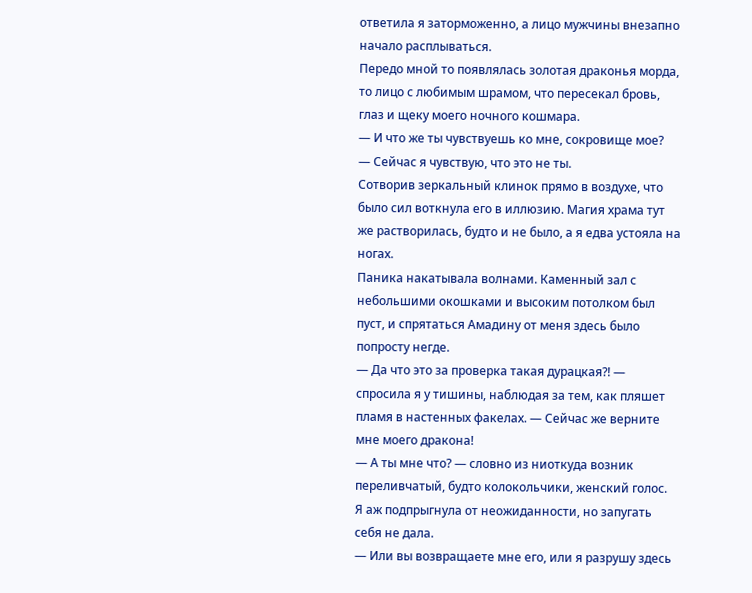ответила я заторможенно, а лицо мужчины внезапно начало расплываться.
Передо мной то появлялась золотая драконья морда, то лицо с любимым шрамом, что пересекал бровь, глаз и щеку моего ночного кошмара.
— И что же ты чувствуешь ко мне, сокровище мое?
— Сейчас я чувствую, что это не ты.
Сотворив зеркальный клинок прямо в воздухе, что было сил воткнула его в иллюзию. Магия храма тут же растворилась, будто и не было, а я едва устояла на ногах.
Паника накатывала волнами. Каменный зал с небольшими окошками и высоким потолком был пуст, и спрятаться Амадину от меня здесь было попросту негде.
— Да что это за проверка такая дурацкая?! — спросила я у тишины, наблюдая за тем, как пляшет пламя в настенных факелах. — Сейчас же верните мне моего дракона!
— А ты мне что? — словно из ниоткуда возник переливчатый, будто колокольчики, женский голос.
Я аж подпрыгнула от неожиданности, но запугать себя не дала.
— Или вы возвращаете мне его, или я разрушу здесь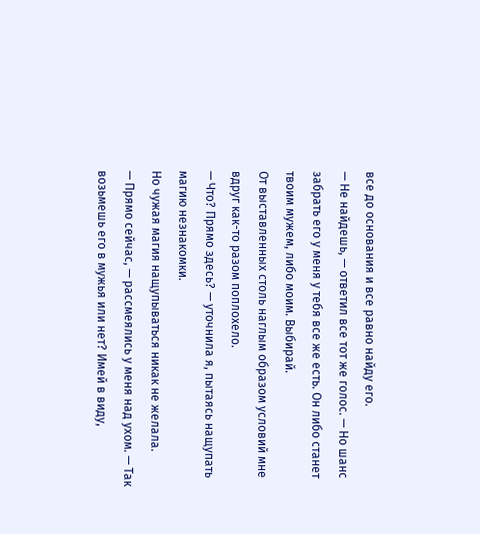все до основания и все равно найду его.
— Не найдешь, — ответил все тот же голос. — Но шанс забрать его у меня у тебя все же есть. Он либо станет твоим мужем, либо моим. Выбирай.
От выставленных столь наглым образом условий мне вдруг как-то разом поплохело.
— Что? Прямо здесь? — уточнила я, пытаясь нащупать магию незнакомки.
Но чужая магия нащупываться никак не желала.
— Прямо сейчас, — рассмеялись у меня над ухом. — Так возьмешь его в мужья или нет? Имей в виду,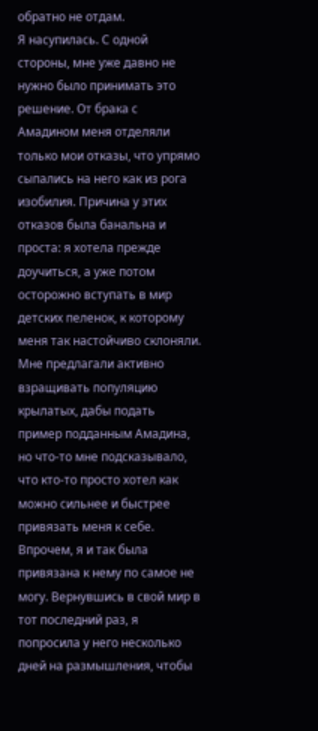обратно не отдам.
Я насупилась. С одной стороны, мне уже давно не нужно было принимать это решение. От брака с Амадином меня отделяли только мои отказы, что упрямо сыпались на него как из рога изобилия. Причина у этих отказов была банальна и проста: я хотела прежде доучиться, а уже потом осторожно вступать в мир детских пеленок, к которому меня так настойчиво склоняли.
Мне предлагали активно взращивать популяцию крылатых, дабы подать пример подданным Амадина, но что-то мне подсказывало, что кто-то просто хотел как можно сильнее и быстрее привязать меня к себе.
Впрочем, я и так была привязана к нему по самое не могу. Вернувшись в свой мир в тот последний раз, я попросила у него несколько дней на размышления, чтобы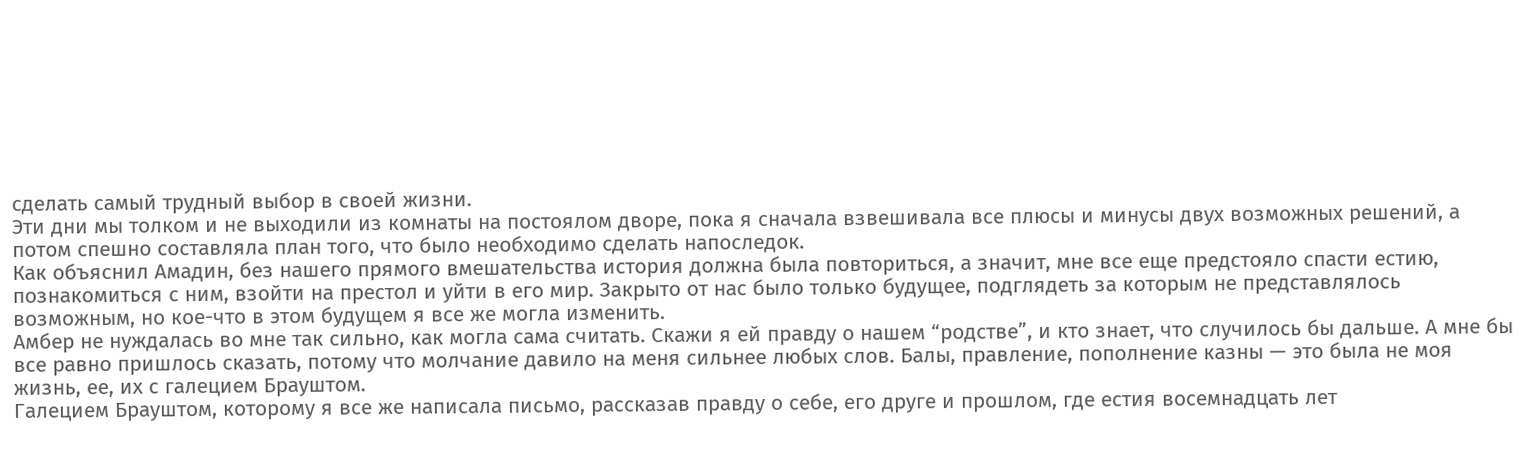сделать самый трудный выбор в своей жизни.
Эти дни мы толком и не выходили из комнаты на постоялом дворе, пока я сначала взвешивала все плюсы и минусы двух возможных решений, а потом спешно составляла план того, что было необходимо сделать напоследок.
Как объяснил Амадин, без нашего прямого вмешательства история должна была повториться, а значит, мне все еще предстояло спасти естию, познакомиться с ним, взойти на престол и уйти в его мир. Закрыто от нас было только будущее, подглядеть за которым не представлялось возможным, но кое-что в этом будущем я все же могла изменить.
Амбер не нуждалась во мне так сильно, как могла сама считать. Скажи я ей правду о нашем “родстве”, и кто знает, что случилось бы дальше. А мне бы все равно пришлось сказать, потому что молчание давило на меня сильнее любых слов. Балы, правление, пополнение казны — это была не моя жизнь, ее, их с галецием Брауштом.
Галецием Брауштом, которому я все же написала письмо, рассказав правду о себе, его друге и прошлом, где естия восемнадцать лет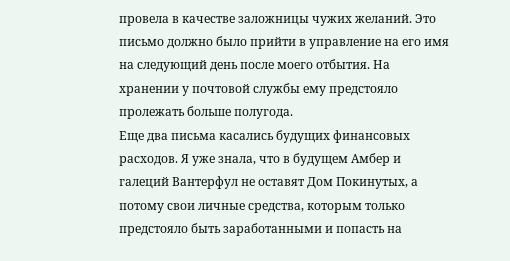провела в качестве заложницы чужих желаний. Это письмо должно было прийти в управление на его имя на следующий день после моего отбытия. На хранении у почтовой службы ему предстояло пролежать больше полугода.
Еще два письма касались будущих финансовых расходов. Я уже знала, что в будущем Амбер и галеций Вантерфул не оставят Дом Покинутых, а потому свои личные средства, которым только предстояло быть заработанными и попасть на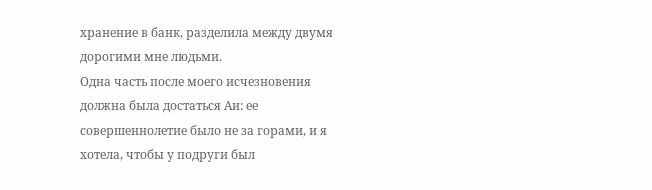хранение в банк, разделила между двумя дорогими мне людьми.
Одна часть после моего исчезновения должна была достаться Аи: ее совершеннолетие было не за горами, и я хотела, чтобы у подруги был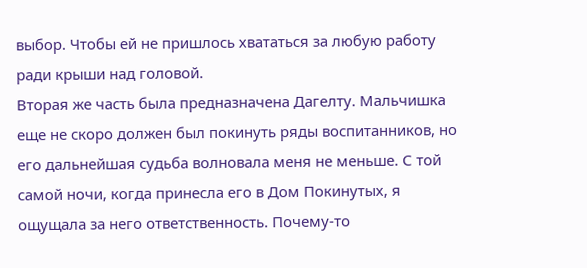выбор. Чтобы ей не пришлось хвататься за любую работу ради крыши над головой.
Вторая же часть была предназначена Дагелту. Мальчишка еще не скоро должен был покинуть ряды воспитанников, но его дальнейшая судьба волновала меня не меньше. С той самой ночи, когда принесла его в Дом Покинутых, я ощущала за него ответственность. Почему-то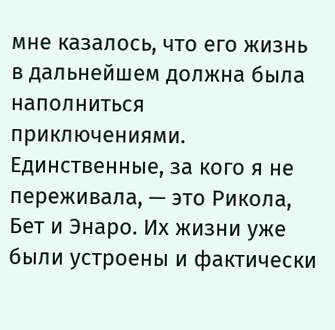мне казалось, что его жизнь в дальнейшем должна была наполниться приключениями.
Единственные, за кого я не переживала, — это Рикола, Бет и Энаро. Их жизни уже были устроены и фактически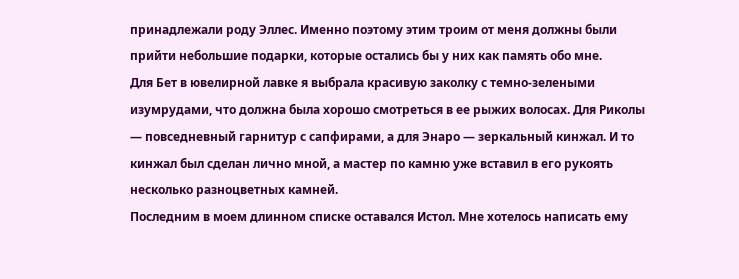принадлежали роду Эллес. Именно поэтому этим троим от меня должны были прийти небольшие подарки, которые остались бы у них как память обо мне.
Для Бет в ювелирной лавке я выбрала красивую заколку с темно-зелеными изумрудами, что должна была хорошо смотреться в ее рыжих волосах. Для Риколы — повседневный гарнитур с сапфирами, а для Энаро — зеркальный кинжал. И то кинжал был сделан лично мной, а мастер по камню уже вставил в его рукоять несколько разноцветных камней.
Последним в моем длинном списке оставался Истол. Мне хотелось написать ему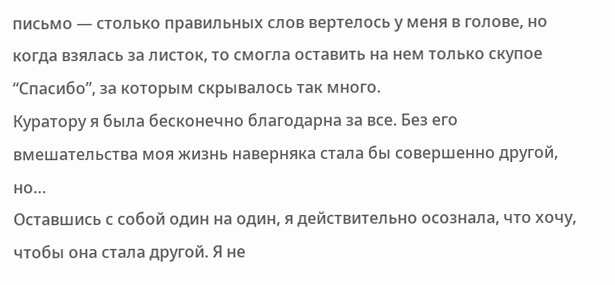письмо — столько правильных слов вертелось у меня в голове, но когда взялась за листок, то смогла оставить на нем только скупое “Спасибо”, за которым скрывалось так много.
Куратору я была бесконечно благодарна за все. Без его вмешательства моя жизнь наверняка стала бы совершенно другой, но…
Оставшись с собой один на один, я действительно осознала, что хочу, чтобы она стала другой. Я не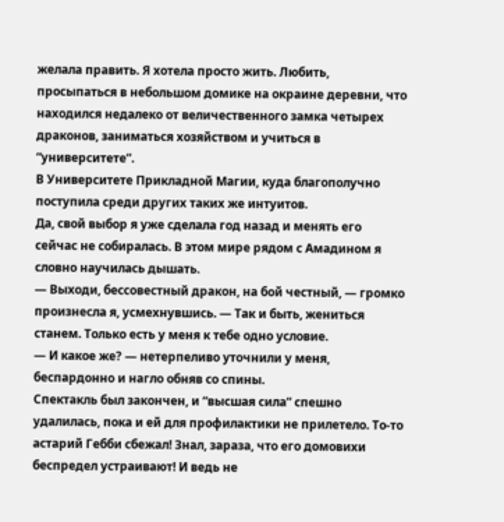желала править. Я хотела просто жить. Любить, просыпаться в небольшом домике на окраине деревни, что находился недалеко от величественного замка четырех драконов, заниматься хозяйством и учиться в “университете”.
В Университете Прикладной Магии, куда благополучно поступила среди других таких же интуитов.
Да, свой выбор я уже сделала год назад и менять его сейчас не собиралась. В этом мире рядом с Амадином я словно научилась дышать.
— Выходи, бессовестный дракон, на бой честный, — громко произнесла я, усмехнувшись. — Так и быть, жениться станем. Только есть у меня к тебе одно условие.
— И какое же? — нетерпеливо уточнили у меня, беспардонно и нагло обняв со спины.
Спектакль был закончен, и “высшая сила” спешно удалилась, пока и ей для профилактики не прилетело. То-то астарий Гебби сбежал! Знал, зараза, что его домовихи беспредел устраивают! И ведь не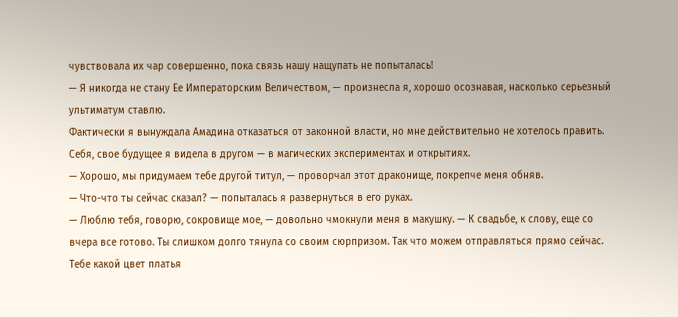чувствовала их чар совершенно, пока связь нашу нащупать не попыталась!
— Я никогда не стану Ее Императорским Величеством, — произнесла я, хорошо осознавая, насколько серьезный ультиматум ставлю.
Фактически я вынуждала Амадина отказаться от законной власти, но мне действительно не хотелось править. Себя, свое будущее я видела в другом — в магических экспериментах и открытиях.
— Хорошо, мы придумаем тебе другой титул, — проворчал этот драконище, покрепче меня обняв.
— Что-что ты сейчас сказал? — попыталась я развернуться в его руках.
— Люблю тебя, говорю, сокровище мое, — довольно чмокнули меня в макушку. — К свадьбе, к слову, еще со вчера все готово. Ты слишком долго тянула со своим сюрпризом. Так что можем отправляться прямо сейчас. Тебе какой цвет платья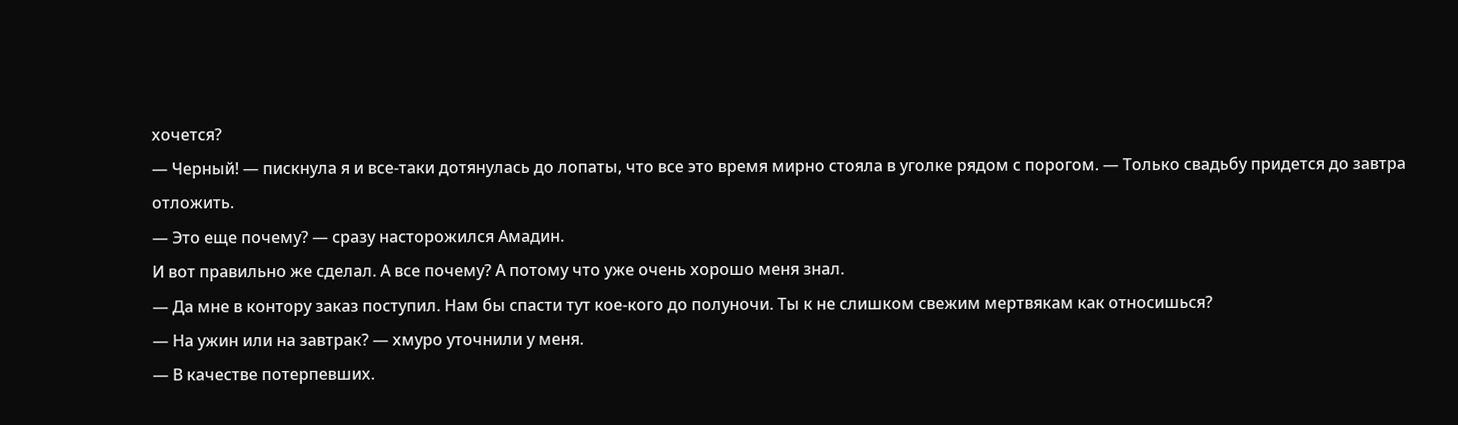хочется?
— Черный! — пискнула я и все-таки дотянулась до лопаты, что все это время мирно стояла в уголке рядом с порогом. — Только свадьбу придется до завтра отложить.
— Это еще почему? — сразу насторожился Амадин.
И вот правильно же сделал. А все почему? А потому что уже очень хорошо меня знал.
— Да мне в контору заказ поступил. Нам бы спасти тут кое-кого до полуночи. Ты к не слишком свежим мертвякам как относишься?
— На ужин или на завтрак? — хмуро уточнили у меня.
— В качестве потерпевших.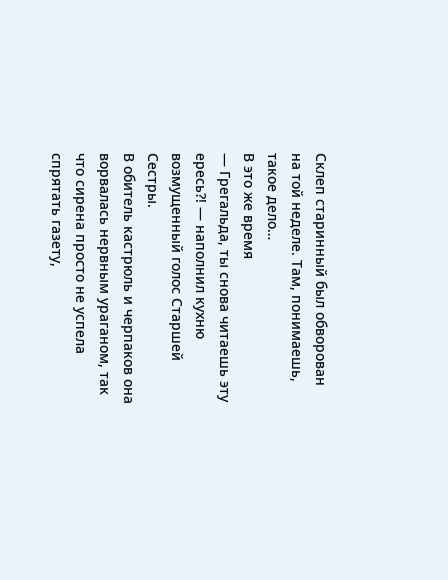Склеп старинный был обворован на той неделе. Там, понимаешь, такое дело…
В это же время
— Грегальда, ты снова читаешь эту ересь?! — наполнил кухню возмущенный голос Старшей Сестры.
В обитель кастрюль и черпаков она ворвалась нервным ураганом, так что сирена просто не успела спрятать газету,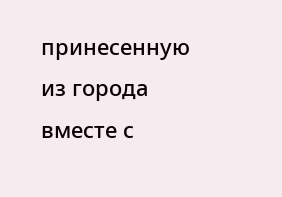принесенную из города вместе с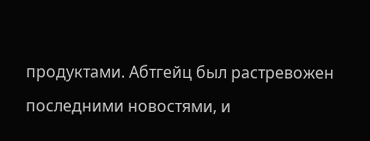продуктами. Абтгейц был растревожен последними новостями, и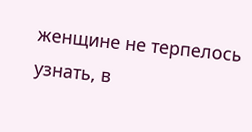женщине не терпелось узнать, в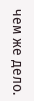чем же дело.